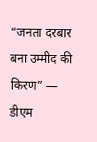“जनता दरबार बना उम्मीद की किरण” — डीएम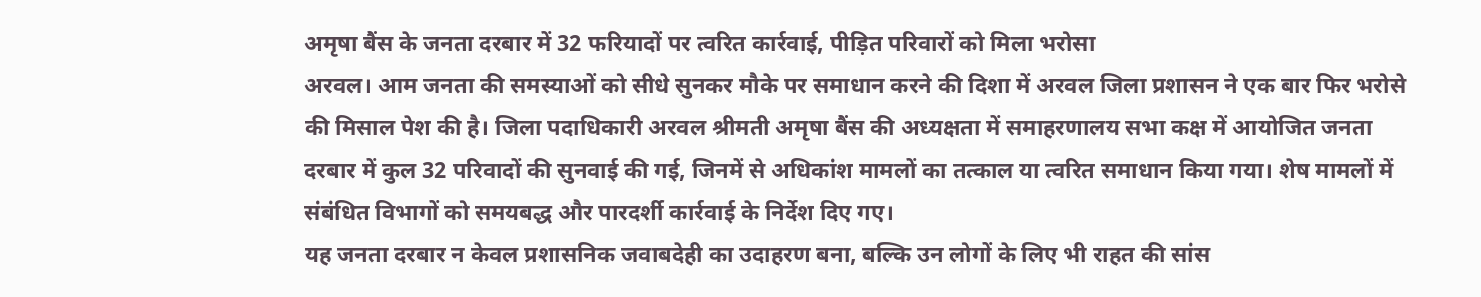अमृषा बैंस के जनता दरबार में 32 फरियादों पर त्वरित कार्रवाई, पीड़ित परिवारों को मिला भरोसा
अरवल। आम जनता की समस्याओं को सीधे सुनकर मौके पर समाधान करने की दिशा में अरवल जिला प्रशासन ने एक बार फिर भरोसे की मिसाल पेश की है। जिला पदाधिकारी अरवल श्रीमती अमृषा बैंस की अध्यक्षता में समाहरणालय सभा कक्ष में आयोजित जनता दरबार में कुल 32 परिवादों की सुनवाई की गई, जिनमें से अधिकांश मामलों का तत्काल या त्वरित समाधान किया गया। शेष मामलों में संबंधित विभागों को समयबद्ध और पारदर्शी कार्रवाई के निर्देश दिए गए।
यह जनता दरबार न केवल प्रशासनिक जवाबदेही का उदाहरण बना, बल्कि उन लोगों के लिए भी राहत की सांस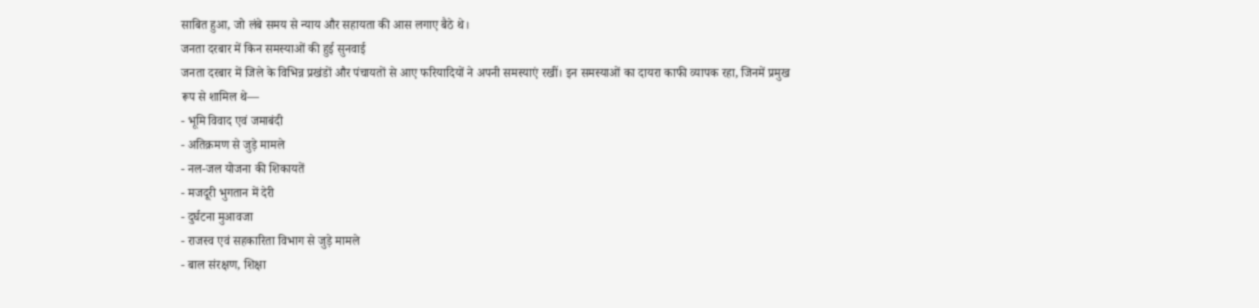साबित हुआ, जो लंबे समय से न्याय और सहायता की आस लगाए बैठे थे।
जनता दरबार में किन समस्याओं की हुई सुनवाई
जनता दरबार में जिले के विभिन्न प्रखंडों और पंचायतों से आए फरियादियों ने अपनी समस्याएं रखीं। इन समस्याओं का दायरा काफी व्यापक रहा, जिनमें प्रमुख रूप से शामिल थे—
- भूमि विवाद एवं जमाबंदी
- अतिक्रमण से जुड़े मामले
- नल-जल योजना की शिकायतें
- मजदूरी भुगतान में देरी
- दुर्घटना मुआवजा
- राजस्व एवं सहकारिता विभाग से जुड़े मामले
- बाल संरक्षण, शिक्षा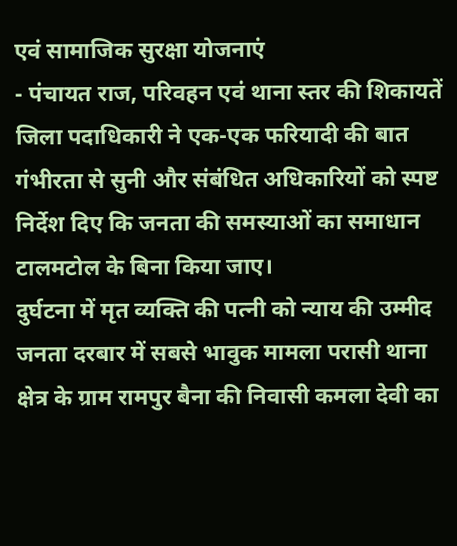एवं सामाजिक सुरक्षा योजनाएं
- पंचायत राज, परिवहन एवं थाना स्तर की शिकायतें
जिला पदाधिकारी ने एक-एक फरियादी की बात गंभीरता से सुनी और संबंधित अधिकारियों को स्पष्ट निर्देश दिए कि जनता की समस्याओं का समाधान टालमटोल के बिना किया जाए।
दुर्घटना में मृत व्यक्ति की पत्नी को न्याय की उम्मीद
जनता दरबार में सबसे भावुक मामला परासी थाना क्षेत्र के ग्राम रामपुर बैना की निवासी कमला देवी का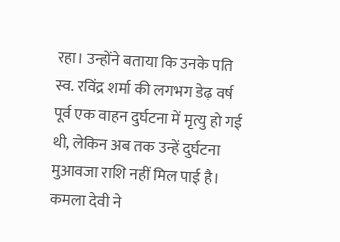रहा। उन्होंने बताया कि उनके पति स्व. रविंद्र शर्मा की लगभग डेढ़ वर्ष पूर्व एक वाहन दुर्घटना में मृत्यु हो गई थी, लेकिन अब तक उन्हें दुर्घटना मुआवजा राशि नहीं मिल पाई है।
कमला देवी ने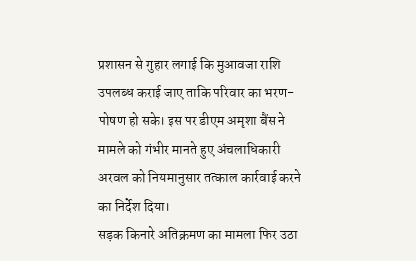प्रशासन से गुहार लगाई कि मुआवजा राशि उपलब्ध कराई जाए ताकि परिवार का भरण-पोषण हो सके। इस पर डीएम अमृशा बैंस ने मामले को गंभीर मानते हुए अंचलाधिकारी अरवल को नियमानुसार तत्काल कार्रवाई करने का निर्देश दिया।
सड़क किनारे अतिक्रमण का मामला फिर उठा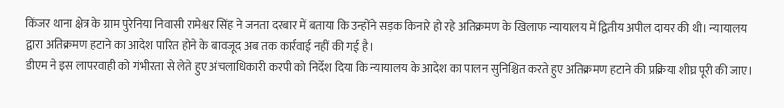किंजर थाना क्षेत्र के ग्राम पुरेनिया निवासी रामेश्वर सिंह ने जनता दरबार में बताया कि उन्होंने सड़क किनारे हो रहे अतिक्रमण के खिलाफ न्यायालय में द्वितीय अपील दायर की थी। न्यायालय द्वारा अतिक्रमण हटाने का आदेश पारित होने के बावजूद अब तक कार्रवाई नहीं की गई है।
डीएम ने इस लापरवाही को गंभीरता से लेते हुए अंचलाधिकारी करपी को निर्देश दिया कि न्यायालय के आदेश का पालन सुनिश्चित करते हुए अतिक्रमण हटाने की प्रक्रिया शीघ्र पूरी की जाए।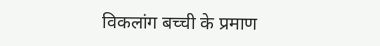विकलांग बच्ची के प्रमाण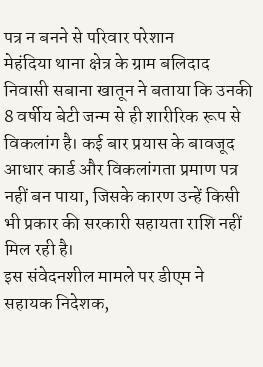पत्र न बनने से परिवार परेशान
मेहंदिया थाना क्षेत्र के ग्राम बलिदाद निवासी सबाना खातून ने बताया कि उनकी 8 वर्षीय बेटी जन्म से ही शारीरिक रूप से विकलांग है। कई बार प्रयास के बावजूद आधार कार्ड और विकलांगता प्रमाण पत्र नहीं बन पाया, जिसके कारण उन्हें किसी भी प्रकार की सरकारी सहायता राशि नहीं मिल रही है।
इस संवेदनशील मामले पर डीएम ने सहायक निदेशक,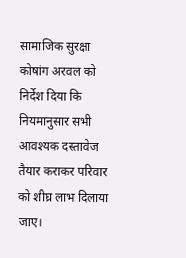सामाजिक सुरक्षा कोषांग अरवल को निर्देश दिया कि नियमानुसार सभी आवश्यक दस्तावेज तैयार कराकर परिवार को शीघ्र लाभ दिलाया जाए।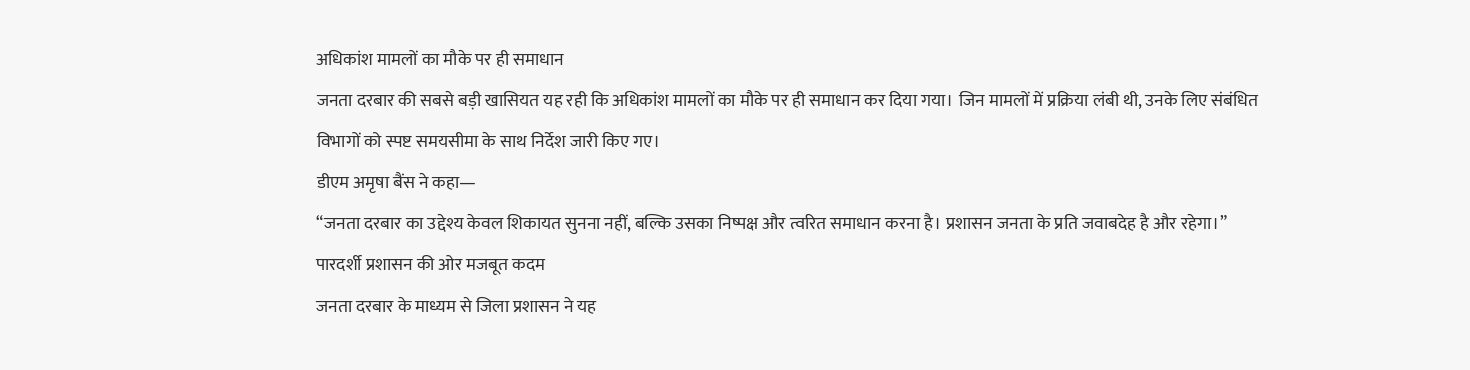अधिकांश मामलों का मौके पर ही समाधान
जनता दरबार की सबसे बड़ी खासियत यह रही कि अधिकांश मामलों का मौके पर ही समाधान कर दिया गया। जिन मामलों में प्रक्रिया लंबी थी, उनके लिए संबंधित विभागों को स्पष्ट समयसीमा के साथ निर्देश जारी किए गए।
डीएम अमृषा बैंस ने कहा—
“जनता दरबार का उद्देश्य केवल शिकायत सुनना नहीं, बल्कि उसका निष्पक्ष और त्वरित समाधान करना है। प्रशासन जनता के प्रति जवाबदेह है और रहेगा।”
पारदर्शी प्रशासन की ओर मजबूत कदम
जनता दरबार के माध्यम से जिला प्रशासन ने यह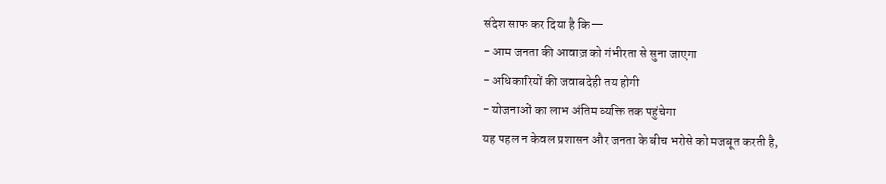संदेश साफ कर दिया है कि—
- आम जनता की आवाज़ को गंभीरता से सुना जाएगा
- अधिकारियों की जवाबदेही तय होगी
- योजनाओं का लाभ अंतिम व्यक्ति तक पहुंचेगा
यह पहल न केवल प्रशासन और जनता के बीच भरोसे को मजबूत करती है,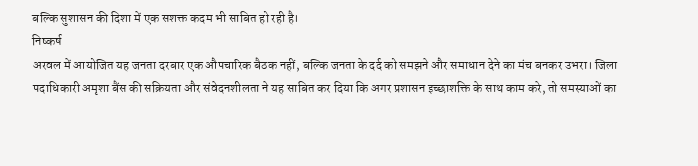बल्कि सुशासन की दिशा में एक सशक्त कदम भी साबित हो रही है।
निष्कर्ष
अरवल में आयोजित यह जनता दरबार एक औपचारिक बैठक नहीं, बल्कि जनता के दर्द को समझने और समाधान देने का मंच बनकर उभरा। जिला पदाधिकारी अमृशा बैंस की सक्रियता और संवेदनशीलता ने यह साबित कर दिया कि अगर प्रशासन इच्छाशक्ति के साथ काम करे, तो समस्याओं का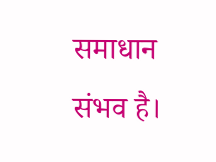समाधान संभव है।